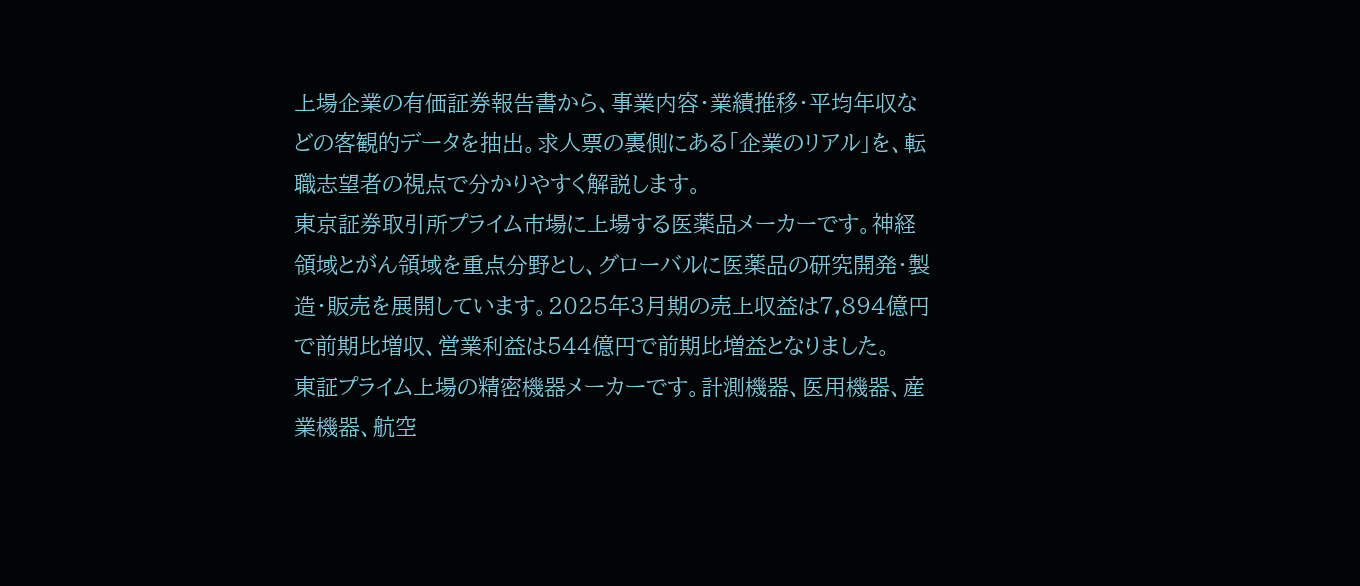上場企業の有価証券報告書から、事業内容・業績推移・平均年収などの客観的データを抽出。求人票の裏側にある「企業のリアル」を、転職志望者の視点で分かりやすく解説します。
東京証券取引所プライム市場に上場する医薬品メーカーです。神経領域とがん領域を重点分野とし、グローバルに医薬品の研究開発・製造・販売を展開しています。2025年3月期の売上収益は7,894億円で前期比増収、営業利益は544億円で前期比増益となりました。
東証プライム上場の精密機器メーカーです。計測機器、医用機器、産業機器、航空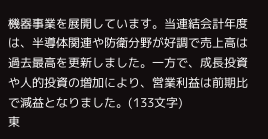機器事業を展開しています。当連結会計年度は、半導体関連や防衛分野が好調で売上高は過去最高を更新しました。一方で、成長投資や人的投資の増加により、営業利益は前期比で減益となりました。(133文字)
東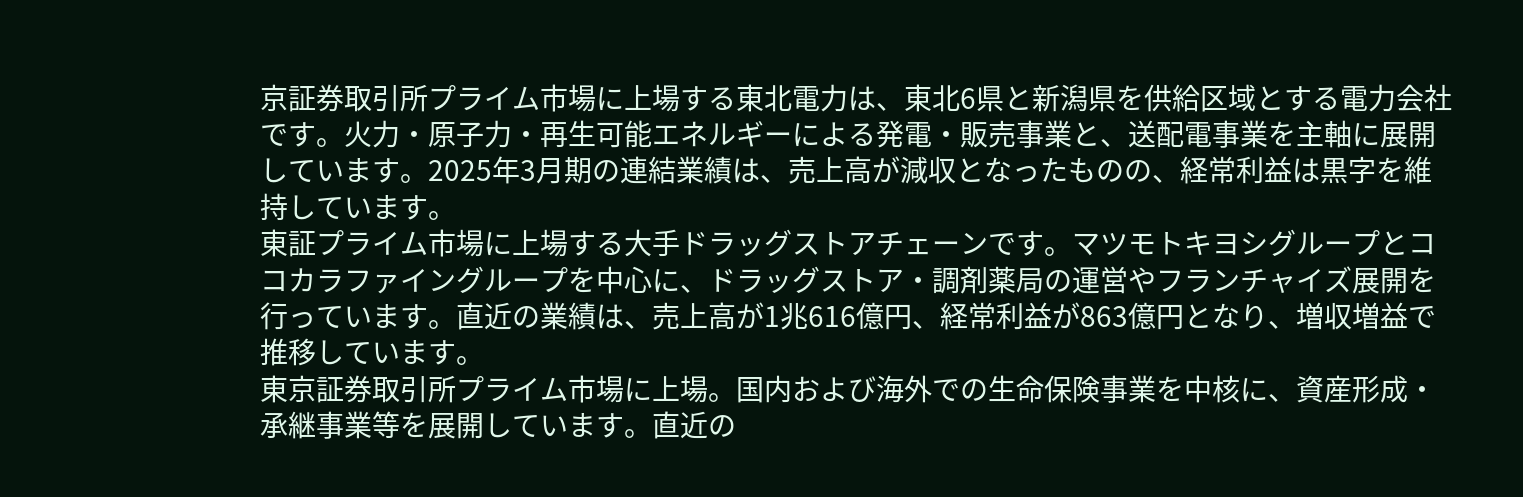京証券取引所プライム市場に上場する東北電力は、東北6県と新潟県を供給区域とする電力会社です。火力・原子力・再生可能エネルギーによる発電・販売事業と、送配電事業を主軸に展開しています。2025年3月期の連結業績は、売上高が減収となったものの、経常利益は黒字を維持しています。
東証プライム市場に上場する大手ドラッグストアチェーンです。マツモトキヨシグループとココカラファイングループを中心に、ドラッグストア・調剤薬局の運営やフランチャイズ展開を行っています。直近の業績は、売上高が1兆616億円、経常利益が863億円となり、増収増益で推移しています。
東京証券取引所プライム市場に上場。国内および海外での生命保険事業を中核に、資産形成・承継事業等を展開しています。直近の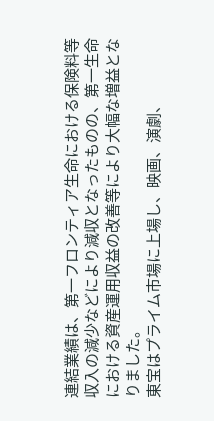連結業績は、第一フロンティア生命における保険料等収入の減少などにより減収となったものの、第一生命における資産運用収益の改善等により大幅な増益となりました。
東宝はプライム市場に上場し、映画、演劇、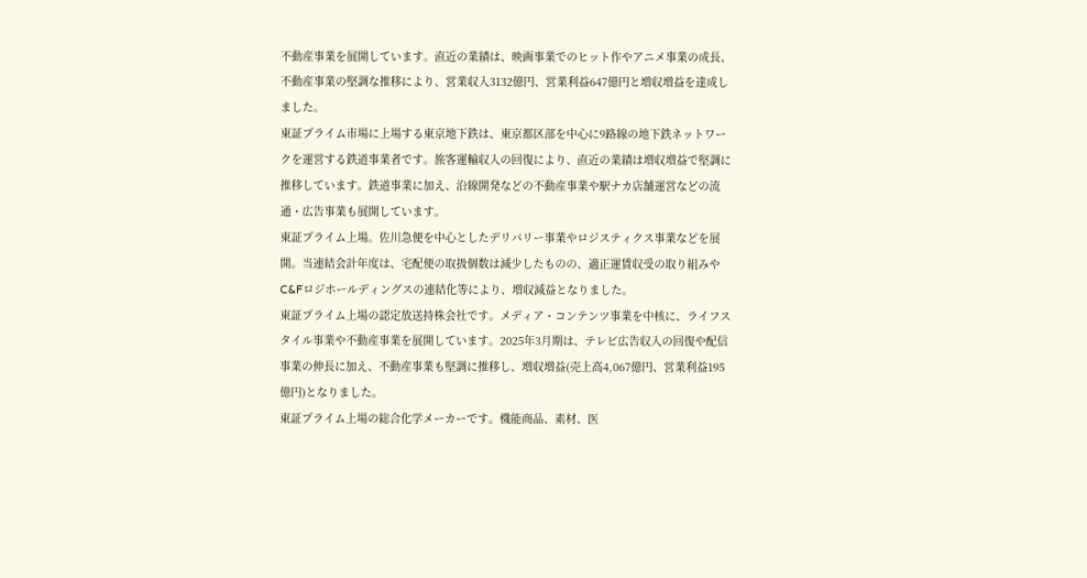不動産事業を展開しています。直近の業績は、映画事業でのヒット作やアニメ事業の成長、不動産事業の堅調な推移により、営業収入3132億円、営業利益647億円と増収増益を達成しました。
東証プライム市場に上場する東京地下鉄は、東京都区部を中心に9路線の地下鉄ネットワークを運営する鉄道事業者です。旅客運輸収入の回復により、直近の業績は増収増益で堅調に推移しています。鉄道事業に加え、沿線開発などの不動産事業や駅ナカ店舗運営などの流通・広告事業も展開しています。
東証プライム上場。佐川急便を中心としたデリバリー事業やロジスティクス事業などを展開。当連結会計年度は、宅配便の取扱個数は減少したものの、適正運賃収受の取り組みやC&Fロジホールディングスの連結化等により、増収減益となりました。
東証プライム上場の認定放送持株会社です。メディア・コンテンツ事業を中核に、ライフスタイル事業や不動産事業を展開しています。2025年3月期は、テレビ広告収入の回復や配信事業の伸長に加え、不動産事業も堅調に推移し、増収増益(売上高4,067億円、営業利益195億円)となりました。
東証プライム上場の総合化学メーカーです。機能商品、素材、医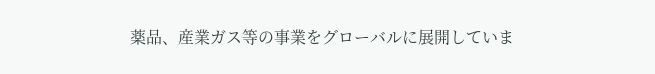薬品、産業ガス等の事業をグローバルに展開していま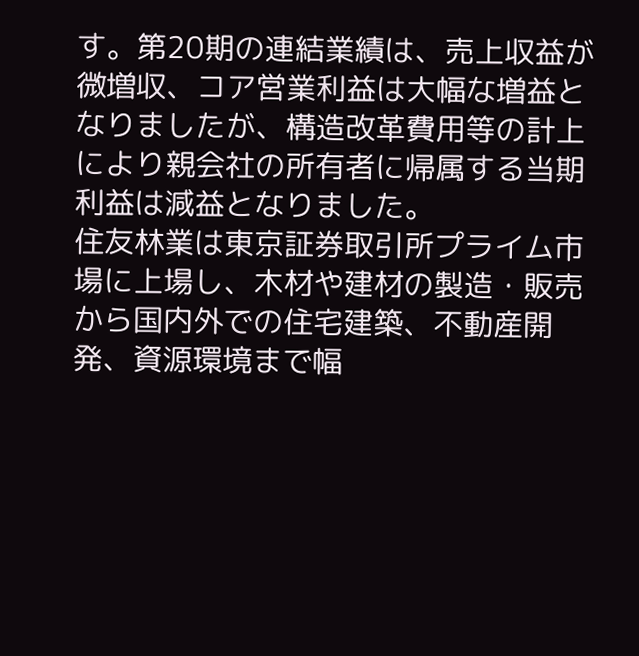す。第20期の連結業績は、売上収益が微増収、コア営業利益は大幅な増益となりましたが、構造改革費用等の計上により親会社の所有者に帰属する当期利益は減益となりました。
住友林業は東京証券取引所プライム市場に上場し、木材や建材の製造・販売から国内外での住宅建築、不動産開発、資源環境まで幅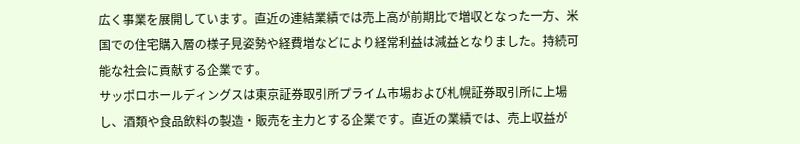広く事業を展開しています。直近の連結業績では売上高が前期比で増収となった一方、米国での住宅購入層の様子見姿勢や経費増などにより経常利益は減益となりました。持続可能な社会に貢献する企業です。
サッポロホールディングスは東京証券取引所プライム市場および札幌証券取引所に上場し、酒類や食品飲料の製造・販売を主力とする企業です。直近の業績では、売上収益が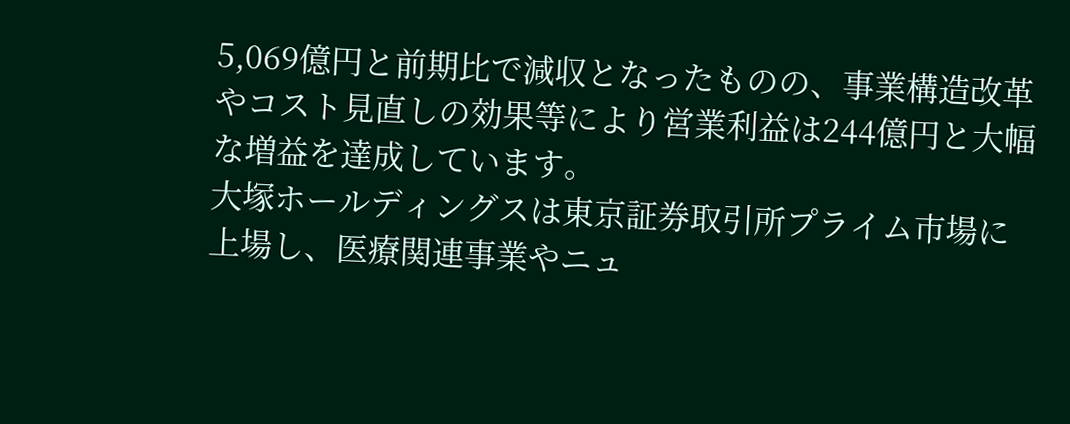5,069億円と前期比で減収となったものの、事業構造改革やコスト見直しの効果等により営業利益は244億円と大幅な増益を達成しています。
大塚ホールディングスは東京証券取引所プライム市場に上場し、医療関連事業やニュ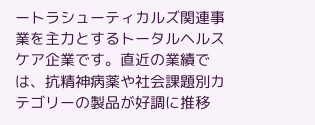ートラシューティカルズ関連事業を主力とするトータルヘルスケア企業です。直近の業績では、抗精神病薬や社会課題別カテゴリーの製品が好調に推移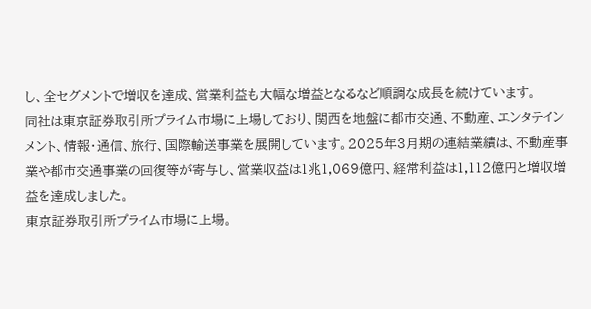し、全セグメントで増収を達成、営業利益も大幅な増益となるなど順調な成長を続けています。
同社は東京証券取引所プライム市場に上場しており、関西を地盤に都市交通、不動産、エンタテインメント、情報・通信、旅行、国際輸送事業を展開しています。2025年3月期の連結業績は、不動産事業や都市交通事業の回復等が寄与し、営業収益は1兆1,069億円、経常利益は1,112億円と増収増益を達成しました。
東京証券取引所プライム市場に上場。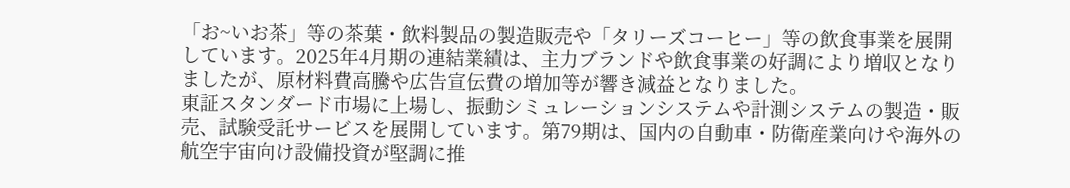「お~いお茶」等の茶葉・飲料製品の製造販売や「タリーズコーヒー」等の飲食事業を展開しています。2025年4月期の連結業績は、主力ブランドや飲食事業の好調により増収となりましたが、原材料費高騰や広告宣伝費の増加等が響き減益となりました。
東証スタンダード市場に上場し、振動シミュレーションシステムや計測システムの製造・販売、試験受託サービスを展開しています。第79期は、国内の自動車・防衛産業向けや海外の航空宇宙向け設備投資が堅調に推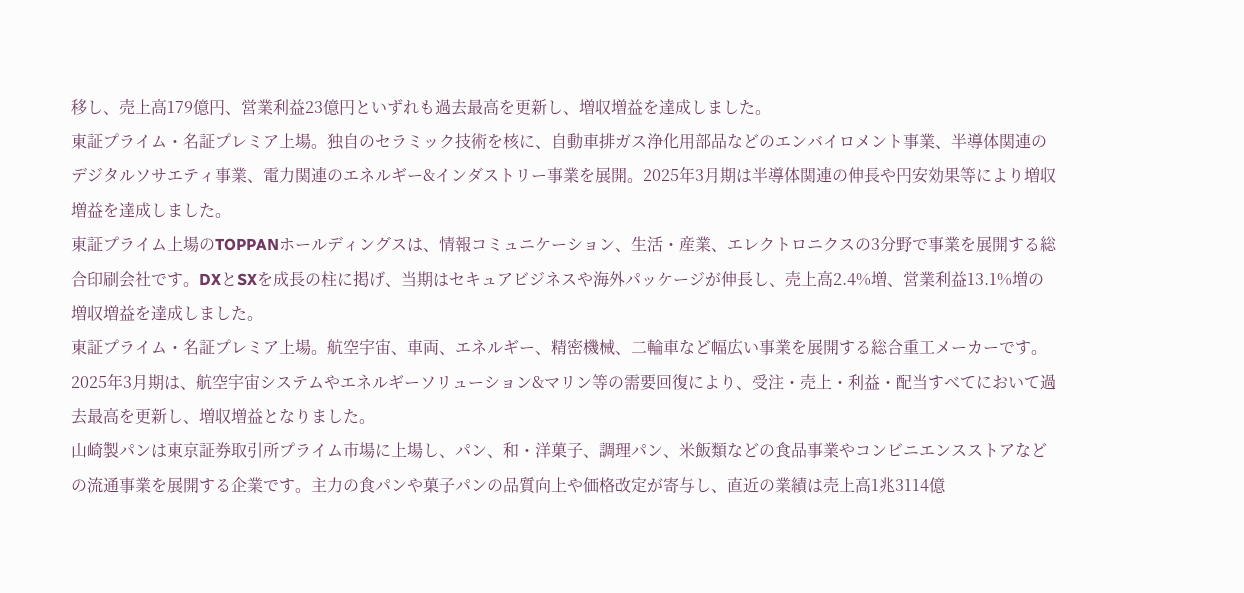移し、売上高179億円、営業利益23億円といずれも過去最高を更新し、増収増益を達成しました。
東証プライム・名証プレミア上場。独自のセラミック技術を核に、自動車排ガス浄化用部品などのエンバイロメント事業、半導体関連のデジタルソサエティ事業、電力関連のエネルギー&インダストリー事業を展開。2025年3月期は半導体関連の伸長や円安効果等により増収増益を達成しました。
東証プライム上場のTOPPANホールディングスは、情報コミュニケーション、生活・産業、エレクトロニクスの3分野で事業を展開する総合印刷会社です。DXとSXを成長の柱に掲げ、当期はセキュアビジネスや海外パッケージが伸長し、売上高2.4%増、営業利益13.1%増の増収増益を達成しました。
東証プライム・名証プレミア上場。航空宇宙、車両、エネルギー、精密機械、二輪車など幅広い事業を展開する総合重工メーカーです。2025年3月期は、航空宇宙システムやエネルギーソリューション&マリン等の需要回復により、受注・売上・利益・配当すべてにおいて過去最高を更新し、増収増益となりました。
山崎製パンは東京証券取引所プライム市場に上場し、パン、和・洋菓子、調理パン、米飯類などの食品事業やコンビニエンスストアなどの流通事業を展開する企業です。主力の食パンや菓子パンの品質向上や価格改定が寄与し、直近の業績は売上高1兆3114億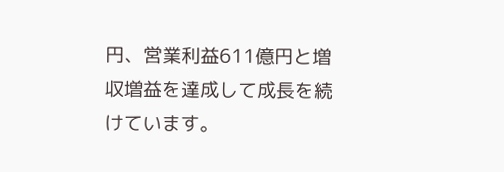円、営業利益611億円と増収増益を達成して成長を続けています。